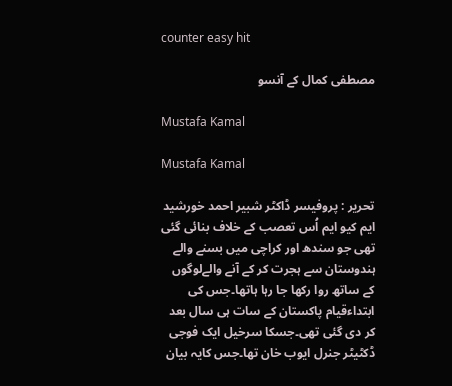counter easy hit

مصطفی کمال کے آنسو

Mustafa Kamal

Mustafa Kamal

تحریر : پروفیسر ڈاکٹر شبیر احمد خورشید
ایم کیو ایم اُس تعصب کے خلاف بنائی گئی تھی جو سندھ اور کراچی میں بسنے والے ہندوستان سے ہجرت کر کے آنے والےلوگوں کے ساتھ روا رکھا جا رہا ہاتھا۔جس کی ابتداءقیام پاکستان کے سات ہی سال بعد کر دی گئی تھی۔جسکا سرخیل ایک فوجی ڈکٹیٹر جنرل ایوب خان تھا۔جس کایہ بیان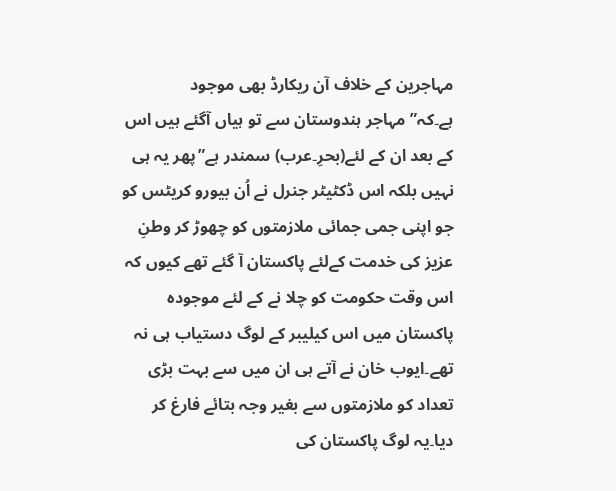مہاجرین کے خلاف آن ریکارڈ بھی موجود ہے۔کہ”مہاجر ہندوستان سے تو ہیاں آگئے ہیں اس کے بعد ان کے لئے(بحرِ۔عرب) سمندر ہے”پھر یہ ہی نہیں بلکہ اس ڈکٹیٹر جنرل نے اُن بیورو کریٹس کو جو اپنی جمی جمائی ملازمتوں کو چھوڑ کر وطنِ عزیز کی خدمت کےلئے پاکستان آ گئے تھے کیوں کہ اس وقت حکومت کو چلا نے کے لئے موجودہ پاکستان میں اس کیلیبر کے لوگ دستیاب ہی نہ تھے۔ایوب خان نے آتے ہی ان میں سے بہت بڑی تعداد کو ملازمتوں سے بغیر وجہ بتائے فارغ کر دیا۔یہ لوگ پاکستان کی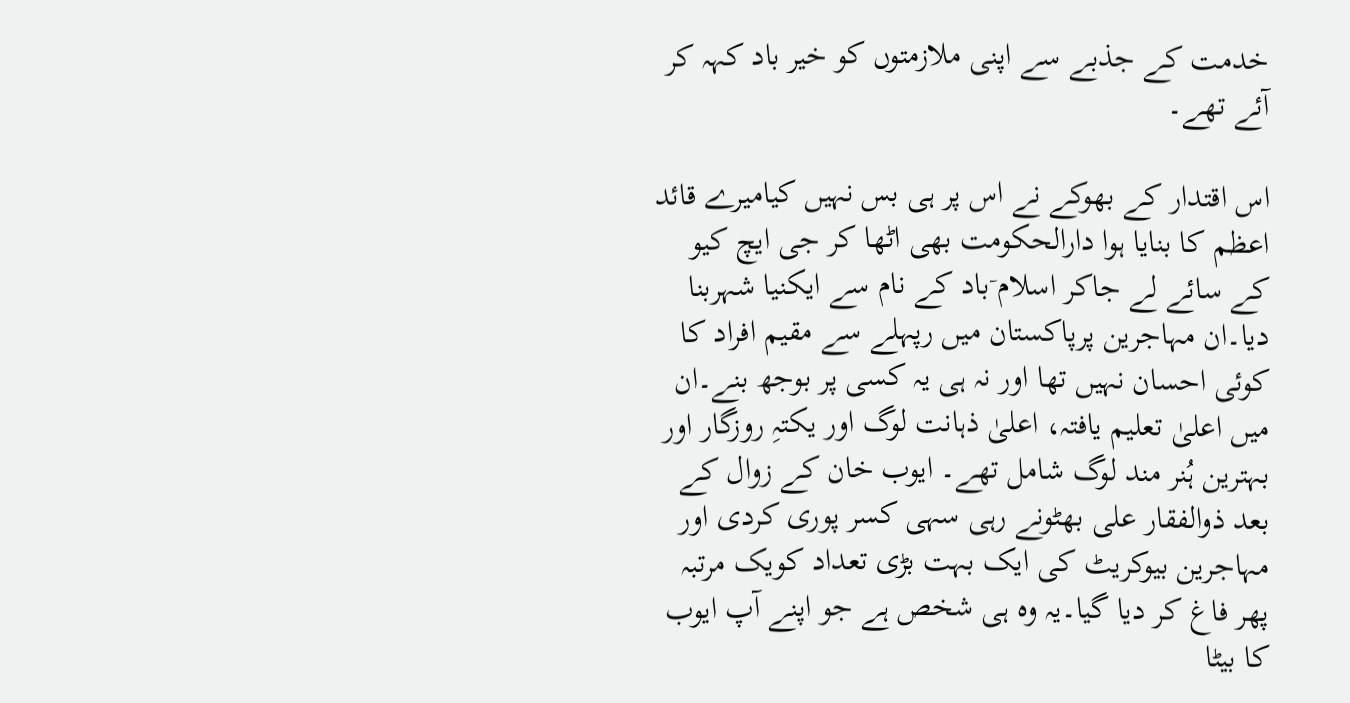خدمت کے جذبے سے اپنی ملازمتوں کو خیر باد کہہ کر آئے تھے۔

اس اقتدار کے بھوکے نے اس پر ہی بس نہیں کیامیرے قائد اعظم کا بنایا ہوا دارالحکومت بھی اٹھا کر جی ایچ کیو کے سائے لے جاکر اسلام ۤباد کے نام سے ایکنیا شہربنا دیا۔ان مہاجرین پرپاکستان میں رپہلے سے مقیم افراد کا کوئی احسان نہیں تھا اور نہ ہی یہ کسی پر بوجھ بنے۔ان میں اعلیٰ تعلیم یافتہ، اعلیٰ ذہانت لوگ اور یکتہِ روزگار اور بہترین ہُنر مند لوگ شامل تھے۔ ایوب خان کے زوال کے بعد ذوالفقار علی بھٹونے رہی سہی کسر پوری کردی اور مہاجرین بیوکریٹ کی ایک بہت بڑی تعداد کویک مرتبہ پھر فاغ کر دیا گیا۔یہ وہ ہی شخص ہے جو اپنے آپ ایوب کا بیٹا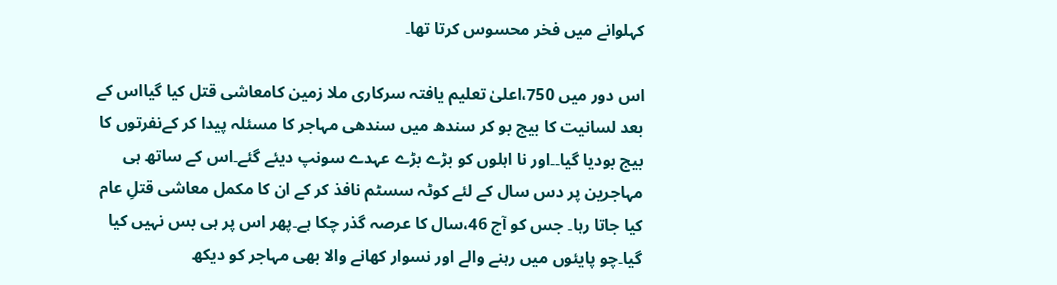کہلوانے میں فخر محسوس کرتا تھا۔

اس دور میں 750،اعلیٰ تعلیم یافتہ سرکاری ملا زمین کامعاشی قتل کیا گیااس کے بعد لسانیت کا بیج بو کر سندھ میں سندھی مہاجر کا مسئلہ پیدا کر کےنفرتوں کا بیج بودیا گیا۔۔اور نا اہلوں کو بڑے بڑے عہدے سونپ دیئے گئے۔اس کے ساتھ ہی مہاجرین پر دس سال کے لئے کوٹہ سسٹم نافذ کر کے ان کا مکمل معاشی قتلِ عام کیا جاتا رہا۔ جس کو آج 46،سال کا عرصہ گذر چکا ہے۔پھر اس پر ہی بس نہیں کیا گیا۔چو پایئوں میں رہنے والے اور نسوار کھانے والا بھی مہاجر کو دیکھ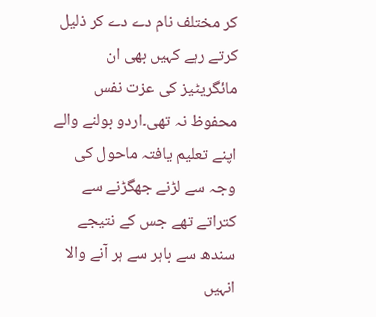کر مختلف نام دے دے کر ذلیل کرتے رہے کہیں بھی ان مائگریٹیز کی عزت نفس محفوظ نہ تھی۔اردو بولنے والے اپنے تعلیم یافتہ ماحول کی وجہ سے لڑنے جھگڑنے سے کتراتے تھے جس کے نتیجے سندھ سے باہر سے ہر آنے والا انہیں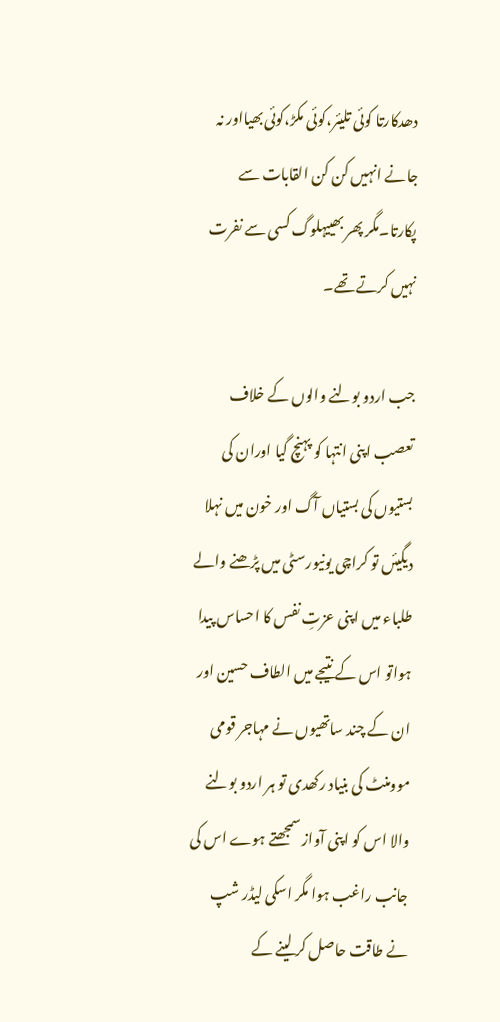دھدکارتا کوئی تلیئر،کوئی مکڑ،کوئی بھیااور نہ جانے انہیں کن کن القابات سے پکارتا۔مگر پھر بھییہلوگ کسی سے نفرت نہیں کرتے تھے۔

جب اردو بولنے والوں کے خلاف تعصب اپنی انتہا کو پہنچ گیا اوران کی بستیوں کی بستیاں آگ اور خون میں نہلا دیگیئں تو کراچی یونیورسٹی میں پڑھنے والے طلباء میں اپنی عزتِ نفس کا احساس پیدا ہواتو اس کے نتیجے میں الطاف حسین اور ان کے چند ساتھیوں نے مہاجر قومی موومنٹ کی بنیاد رکھدی تو ہر اردو بولنے والا اس کو اپنی آواز سمجھتے ہوے اس کی جانب راغب ہوا مگر اسکی لیڈر شپ نے طاقت حاصل کر لینے کے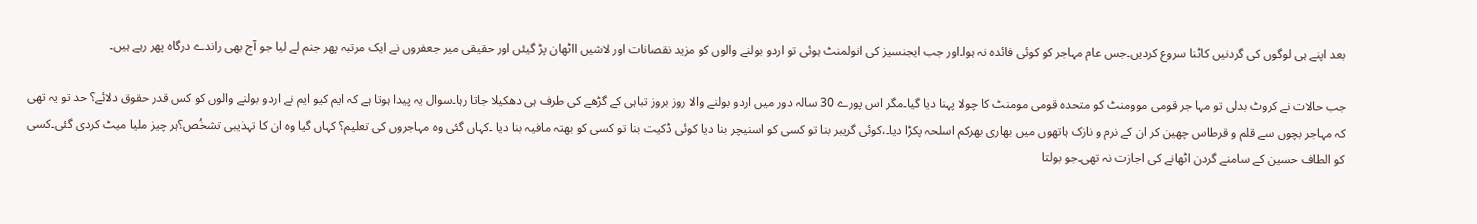بعد اپنے ہی لوگوں کی گردنیں کاٹنا سروع کردیں۔جس عام مہاجر کو کوئی فائدہ نہ ہوا۔اور جب ایجنسیز کی انولمنٹ ہوئی تو اردو بولنے والوں کو مزید نقصانات اور لاشیں ااٹھان پڑ گیئں اور حقیقی میر جعفروں نے ایک مرتبہ پھر جنم لے لیا جو آج بھی راندے درگاہ پھر رہے ہیں۔

جب حالات نے کروٹ بدلی تو مہا جر قومی موومنٹ کو متحدہ قومی مومنٹ کا چولا پہنا دیا گیا۔مگر اس پورے 30 سالہ دور میں اردو بولنے والا روز بروز تباہی کے گڑھے کی طرف ہی دھکیلا جاتا رہا۔سوال یہ پیدا ہوتا ہے کہ ایم کیو ایم نے اردو بولنے والوں کو کس قدر حقوق دلائے؟ حد تو یہ تھی کہ مہاجر بچوں سے قلم و قرطاس چھین کر ان کے نرم و نازک ہاتھوں میں بھاری بھرکم اسلحہ پکڑا دیا۔،کوئی گریبر بنا تو کسی کو اسنیچر بنا دیا کوئی ڈکیت بنا تو کسی کو بھتہ مافیہ بنا دیا ۔کہاں گئی وہ مہاجروں کی تعلیم؟ کہاں گیا وہ ان کا تہذیبی تشخُص؟ہر چیز ملیا میٹ کردی گئی۔کسی کو الطاف حسین کے سامنے گردن اٹھانے کی اجازت نہ تھی۔جو بولتا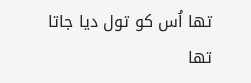تھا اُس کو تول دیا جاتا تھا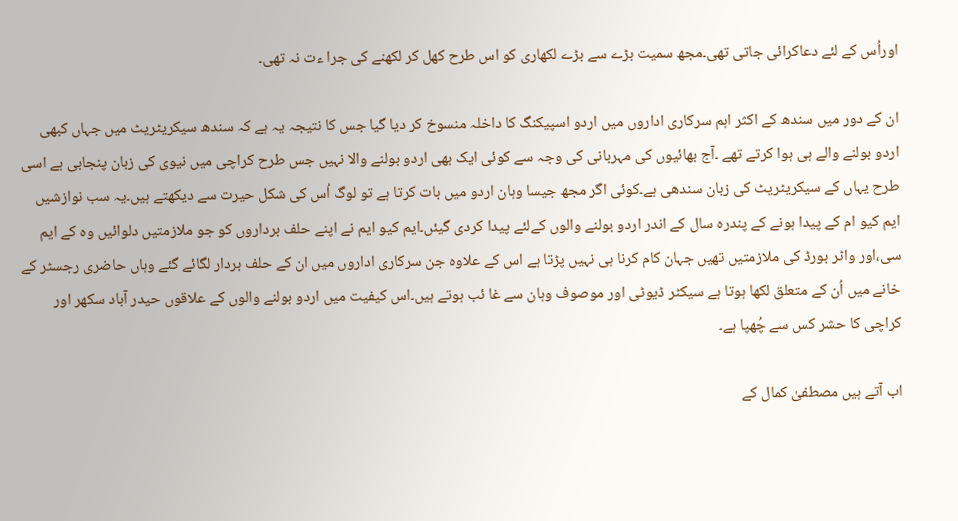اوراُس کے لئے دعاکرائی جاتی تھی۔مجھ سمیت بڑے سے بڑے لکھاری کو اس طرح کھل کر لکھنے کی جرا ءت نہ تھی۔

ان کے دور میں سندھ کے اکثر اہم سرکاری اداروں میں اردو اسپیکنگ کا داخلہ منسوخ کر دیا گیا جس کا نتیجہ یہ ہے کہ سندھ سیکریٹریٹ میں جہاں کبھی اردو بولنے والے ہی ہوا کرتے تھے ۔آج بھائیوں کی مہربانی کی وجہ سے کوئی ایک بھی اردو بولنے والا نہیں جس طرح کراچی میں نیوی کی زبان پنجابی ہے اسی طرح یہاں کے سیکریٹریٹ کی زبان سندھی ہے۔کوئی اگر مجھ جیسا وہان اردو میں بات کرتا ہے تو لوگ اُس کی شکل حیرت سے دیکھتے ہیں۔یہ سب نوازشیں ایم کیو ام کے پیدا ہونے کے پندرہ سال کے اندر اردو بولنے والوں کےلئے پیدا کردی گیئں۔ایم کیو ایم نے اپنے حلف برداروں کو جو ملازمتیں دلوائیں وہ کے ایم سی،اور واٹر بورڈ کی ملازمتیں تھیں جہان کام کرنا ہی نہیں پڑتا ہے اس کے علاوہ جن سرکاری اداروں میں ان کے حلف بردار لگائے گئے وہاں حاضری رجسٹر کے خانے میں اُن کے متعلق لکھا ہوتا ہے سیکٹر ڈیوٹی اور موصوف وہان سے غا ئب ہوتے ہیں۔اس کیفیت میں اردو بولنے والوں کے علاقوں حیدر آباد سکھر اور کراچی کا حشر کس سے چُھپا ہے۔

اب آتے ہیں مصطفیٰ کمال کے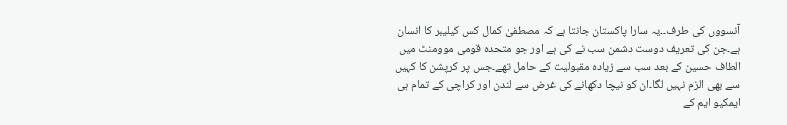آنسووں کی طرف۔۔یہ سارا پاکستان جانتا ہے کہ مصطفیٰ کمال کس کیلیبر کا انسان ہے۔جن کی تعریف دوست دشمن سب نے کی ہے اور جو متحدہ قومی موومنٹ میں الطاف حسین کے بعد سب سے زیادہ مقبولیت کے حامل تھے۔جس پر کرپشن کا کہیں سے بھی الزم نہیں لگا۔ان کو نیچا دکھانے کی غرض سے لندن اور کراچی کے تمام ہی ایمکیو ایم کے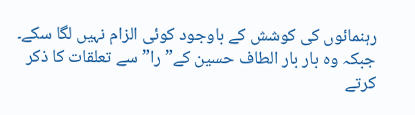رہنمائوں کی کوشش کے باوجود کوئی الزام نہیں لگا سکے۔ جبکہ وہ بار بار الطاف حسین کے” را” سے تعلقات کا ذکر کرتے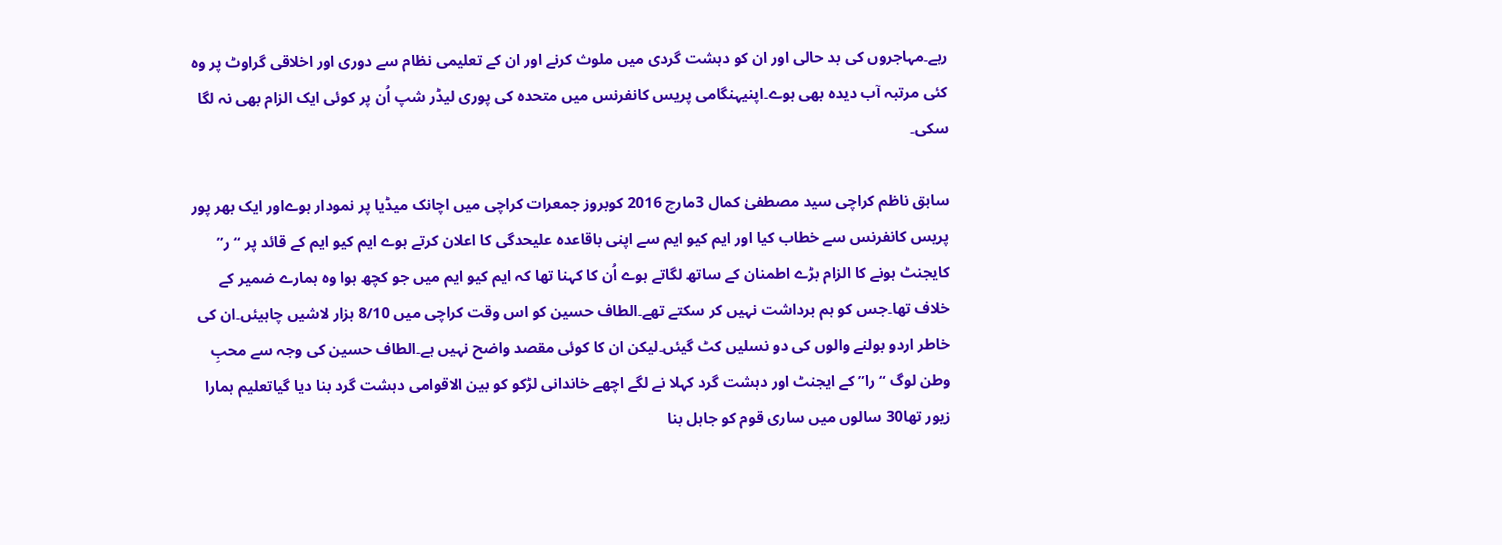رہے۔مہاجروں کی بد حالی اور ان کو دہشت گردی میں ملوث کرنے اور ان کے تعلیمی نظام سے دوری اور اخلاقی گراوٹ پر وہ کئی مرتبہ آب دیدہ بھی ہوے۔اپنیہنگامی پریس کانفرنس میں متحدہ کی پوری لیڈر شپ اُن پر کوئی ایک الزام بھی نہ لگا سکی۔

سابق ناظم کراچی سید مصطفیٰ کمال 3مارچ 2016 کوبروز جمعرات کراچی میں اچانک میڈیا پر نمودار ہوےاور ایک بھر پور پریس کانفرنس سے خطاب کیا اور ایم کیو ایم سے اپنی باقاعدہ علیحدگی کا اعلان کرتے ہوے ایم کیو ایم کے قائد پر “ر” کایجنٹ ہونے کا الزام بڑے اطمنان کے ساتھ لگاتے ہوے اُن کا کہنا تھا کہ ایم کیو ایم میں جو کچھ ہوا وہ ہمارے ضمیر کے خلاف تھا۔جس کو ہم برداشت نہیں کر سکتے تھے۔الطاف حسین کو اس وقت کراچی میں 8/10 ہزار لاشیں چاہیئں۔ان کی خاطر اردو بولنے والوں کی دو نسلیں کٹ گیئں۔لیکن ان کا کوئی مقصد واضح نہیں ہے۔الطاف حسین کی وجہ سے محبِ وطن لوگ “را”کے ایجنٹ اور دہشت گرد کہلا نے لگے اچھے خاندانی لڑکو کو بین الاقوامی دہشت گرد بنا دیا گیاتعلیم ہمارا زیور تھا30 سالوں میں ساری قوم کو جاہل بنا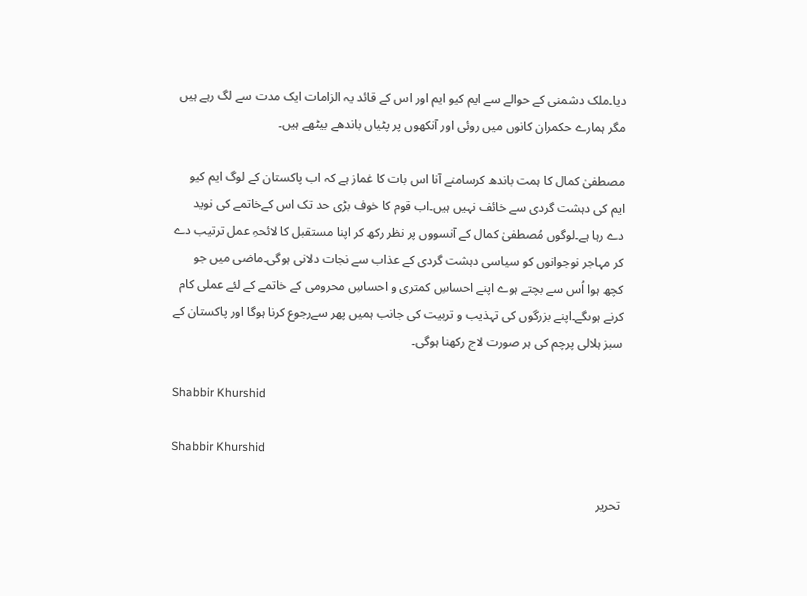دیا۔ملک دشمنی کے حوالے سے ایم کیو ایم اور اس کے قائد یہ الزامات ایک مدت سے لگ رہے ہیں مگر ہمارے حکمران کانوں میں روئی اور آنکھوں پر پٹیاں باندھے بیٹھے ہیں۔

مصطفیٰ کمال کا ہمت باندھ کرسامنے آنا اس بات کا غماز ہے کہ اب پاکستان کے لوگ ایم کیو ایم کی دہشت گردی سے خائف نہیں ہیں۔اب قوم کا خوف بڑی حد تک اس کےخاتمے کی نوید دے رہا ہے۔لوگوں مُصطفیٰ کمال کے آنسووں پر نظر رکھ کر اپنا مستقبل کا لائحہِ عمل ترتیب دے کر مہاجر نوجوانوں کو سیاسی دہشت گردی کے عذاب سے نجات دلانی ہوگی۔ماضی میں جو کچھ ہوا اُس سے بچتے ہوے اپنے احساسِ کمتری و احساسِ محرومی کے خاتمے کے لئے عملی کام کرنے ہوںگے۔اپنے بزرگوں کی تہذیب و تربیت کی جانب ہمیں پھر سےرجوع کرنا ہوگا اور پاکستان کے سبز ہلالی پرچم کی ہر صورت لاج رکھنا ہوگی۔

Shabbir Khurshid

Shabbir Khurshid

تحریر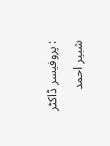: پروفیسر ڈاکٹر شبیر احمد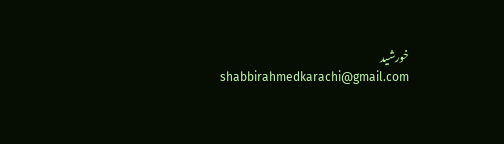خورشید
shabbirahmedkarachi@gmail.com